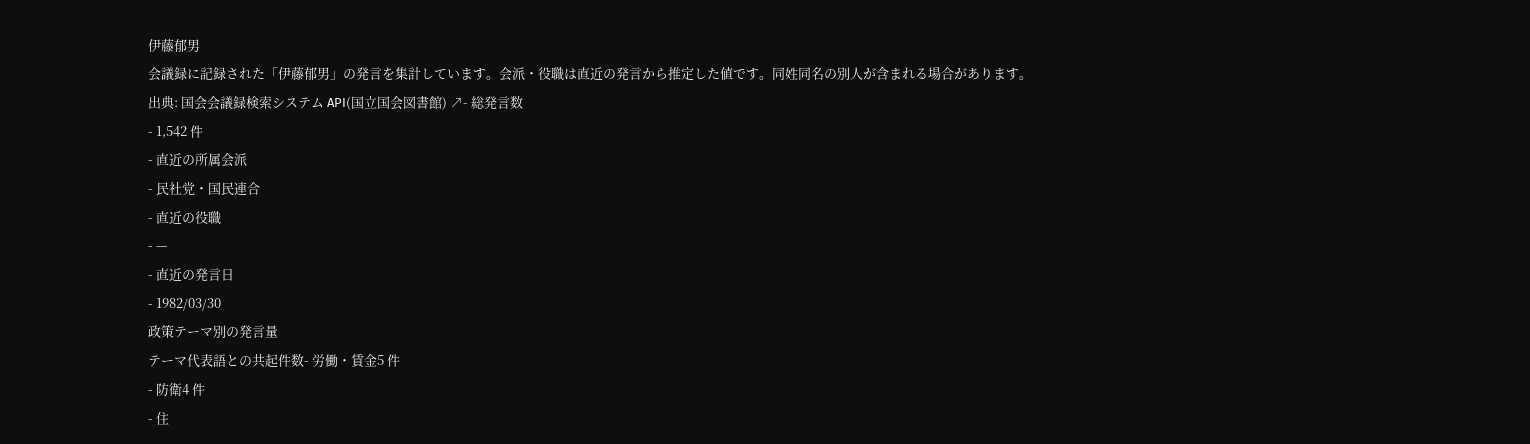伊藤郁男
会議録に記録された「伊藤郁男」の発言を集計しています。会派・役職は直近の発言から推定した値です。同姓同名の別人が含まれる場合があります。
出典: 国会会議録検索システム API(国立国会図書館) ↗- 総発言数
- 1,542 件
- 直近の所属会派
- 民社党・国民連合
- 直近の役職
- —
- 直近の発言日
- 1982/03/30
政策テーマ別の発言量
テーマ代表語との共起件数- 労働・賃金5 件
- 防衛4 件
- 住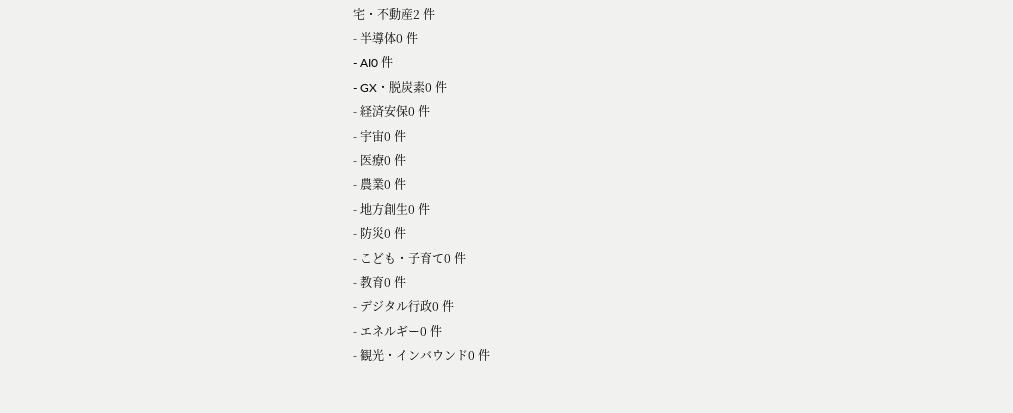宅・不動産2 件
- 半導体0 件
- AI0 件
- GX・脱炭素0 件
- 経済安保0 件
- 宇宙0 件
- 医療0 件
- 農業0 件
- 地方創生0 件
- 防災0 件
- こども・子育て0 件
- 教育0 件
- デジタル行政0 件
- エネルギー0 件
- 観光・インバウンド0 件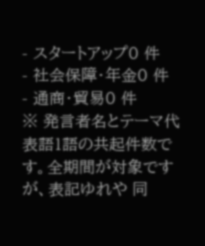- スタートアップ0 件
- 社会保障・年金0 件
- 通商・貿易0 件
※ 発言者名とテーマ代表語1語の共起件数です。全期間が対象ですが、表記ゆれや 同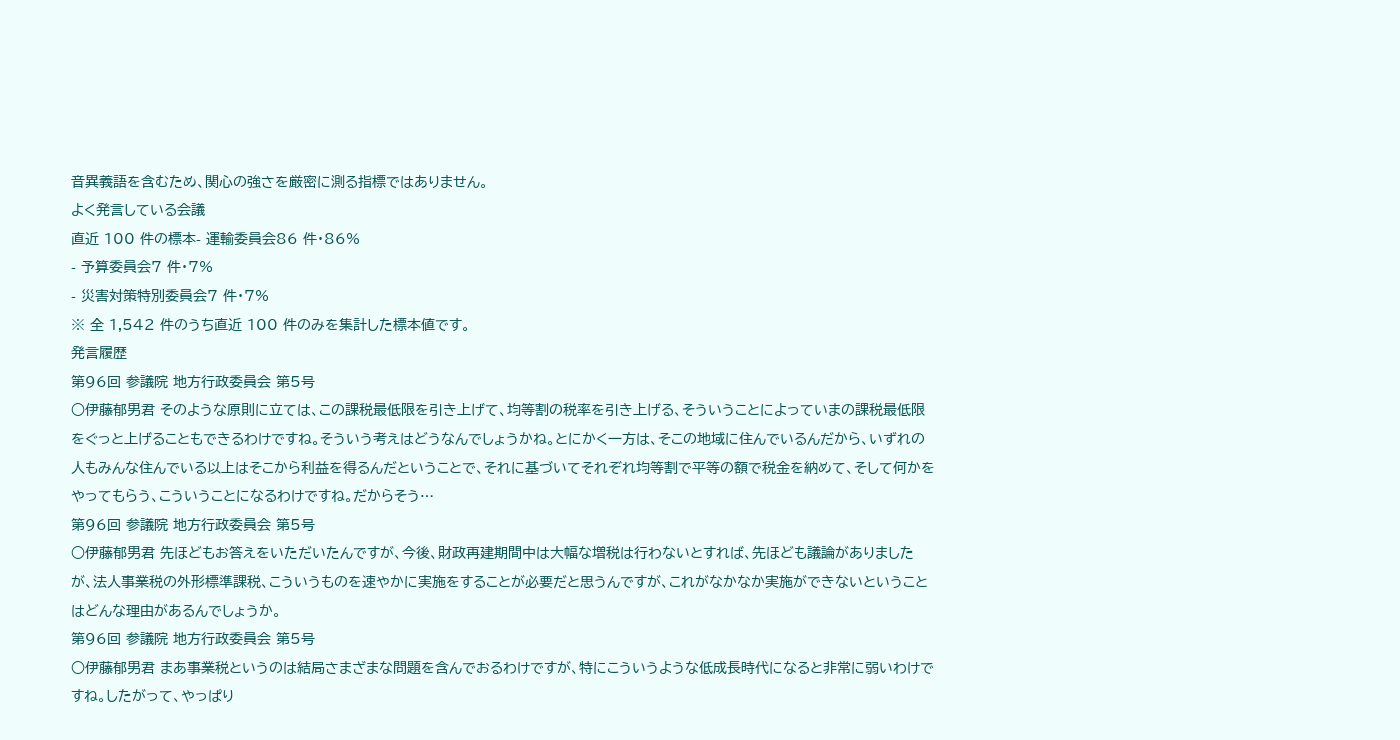音異義語を含むため、関心の強さを厳密に測る指標ではありません。
よく発言している会議
直近 100 件の標本- 運輸委員会86 件・86%
- 予算委員会7 件・7%
- 災害対策特別委員会7 件・7%
※ 全 1,542 件のうち直近 100 件のみを集計した標本値です。
発言履歴
第96回 参議院 地方行政委員会 第5号
○伊藤郁男君 そのような原則に立ては、この課税最低限を引き上げて、均等割の税率を引き上げる、そういうことによっていまの課税最低限をぐっと上げることもできるわけですね。そういう考えはどうなんでしょうかね。とにかく一方は、そこの地域に住んでいるんだから、いずれの人もみんな住んでいる以上はそこから利益を得るんだということで、それに基づいてそれぞれ均等割で平等の額で税金を納めて、そして何かをやってもらう、こういうことになるわけですね。だからそう…
第96回 参議院 地方行政委員会 第5号
○伊藤郁男君 先ほどもお答えをいただいたんですが、今後、財政再建期間中は大幅な増税は行わないとすれば、先ほども議論がありましたが、法人事業税の外形標準課税、こういうものを速やかに実施をすることが必要だと思うんですが、これがなかなか実施ができないということはどんな理由があるんでしょうか。
第96回 参議院 地方行政委員会 第5号
○伊藤郁男君 まあ事業税というのは結局さまざまな問題を含んでおるわけですが、特にこういうような低成長時代になると非常に弱いわけですね。したがって、やっぱり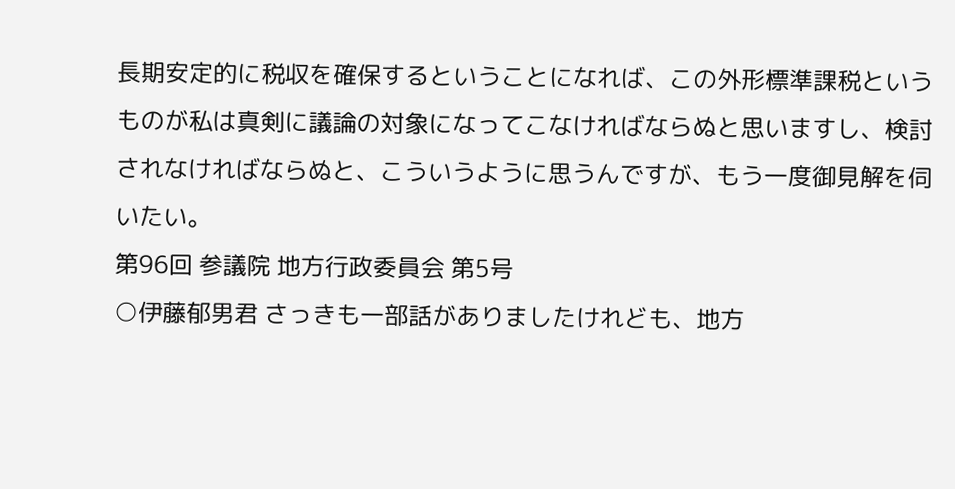長期安定的に税収を確保するということになれば、この外形標準課税というものが私は真剣に議論の対象になってこなければならぬと思いますし、検討されなければならぬと、こういうように思うんですが、もう一度御見解を伺いたい。
第96回 参議院 地方行政委員会 第5号
○伊藤郁男君 さっきも一部話がありましたけれども、地方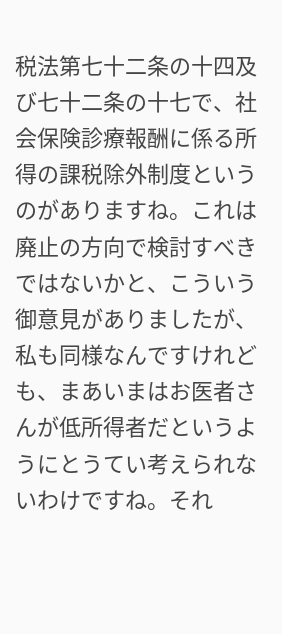税法第七十二条の十四及び七十二条の十七で、社会保険診療報酬に係る所得の課税除外制度というのがありますね。これは廃止の方向で検討すべきではないかと、こういう御意見がありましたが、私も同様なんですけれども、まあいまはお医者さんが低所得者だというようにとうてい考えられないわけですね。それ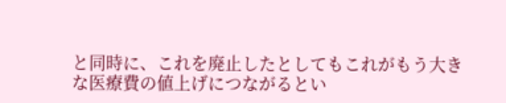と同時に、これを廃止したとしてもこれがもう大きな医療費の値上げにつながるとい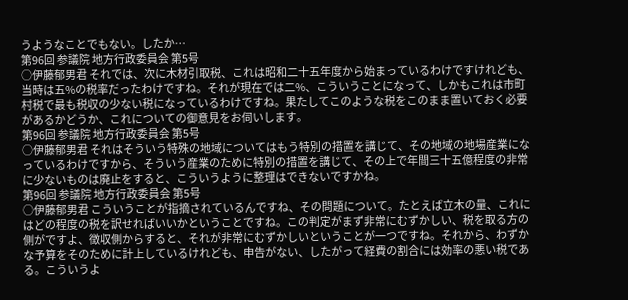うようなことでもない。したか…
第96回 参議院 地方行政委員会 第5号
○伊藤郁男君 それでは、次に木材引取税、これは昭和二十五年度から始まっているわけですけれども、当時は五%の税率だったわけですね。それが現在では二%、こういうことになって、しかもこれは市町村税で最も税収の少ない税になっているわけですね。果たしてこのような税をこのまま置いておく必要があるかどうか、これについての御意見をお伺いします。
第96回 参議院 地方行政委員会 第5号
○伊藤郁男君 それはそういう特殊の地域についてはもう特別の措置を講じて、その地域の地場産業になっているわけですから、そういう産業のために特別の措置を講じて、その上で年間三十五億程度の非常に少ないものは廃止をすると、こういうように整理はできないですかね。
第96回 参議院 地方行政委員会 第5号
○伊藤郁男君 こういうことが指摘されているんですね、その問題について。たとえば立木の量、これにはどの程度の税を訳せればいいかということですね。この判定がまず非常にむずかしい、税を取る方の側がですよ、徴収側からすると、それが非常にむずかしいということが一つですね。それから、わずかな予算をそのために計上しているけれども、申告がない、したがって経費の割合には効率の悪い税である。こういうよ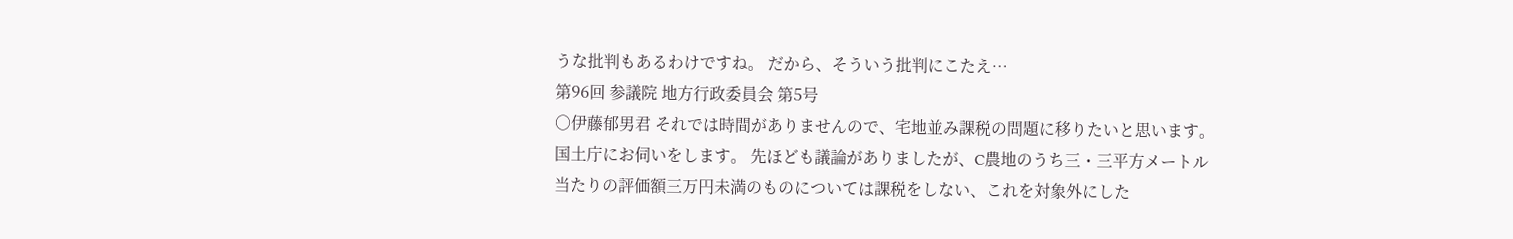うな批判もあるわけですね。 だから、そういう批判にこたえ…
第96回 参議院 地方行政委員会 第5号
○伊藤郁男君 それでは時間がありませんので、宅地並み課税の問題に移りたいと思います。 国土庁にお伺いをします。 先ほども議論がありましたが、C農地のうち三・三平方メートル当たりの評価額三万円未満のものについては課税をしない、これを対象外にした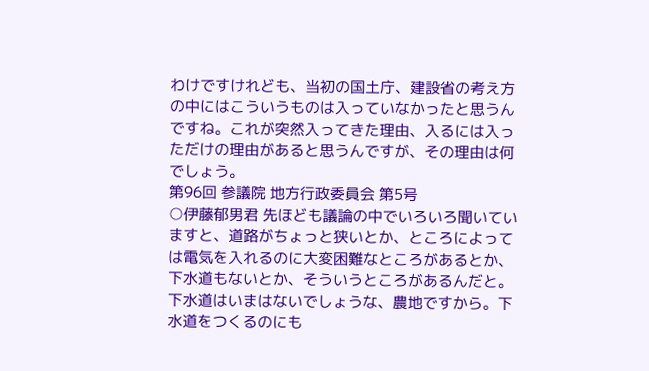わけですけれども、当初の国土庁、建設省の考え方の中にはこういうものは入っていなかったと思うんですね。これが突然入ってきた理由、入るには入っただけの理由があると思うんですが、その理由は何でしょう。
第96回 参議院 地方行政委員会 第5号
○伊藤郁男君 先ほども議論の中でいろいろ聞いていますと、道路がちょっと狭いとか、ところによっては電気を入れるのに大変困難なところがあるとか、下水道もないとか、そういうところがあるんだと。下水道はいまはないでしょうな、農地ですから。下水道をつくるのにも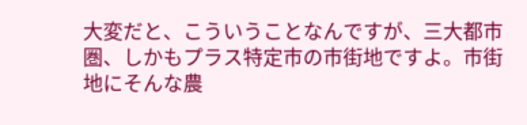大変だと、こういうことなんですが、三大都市圏、しかもプラス特定市の市街地ですよ。市街地にそんな農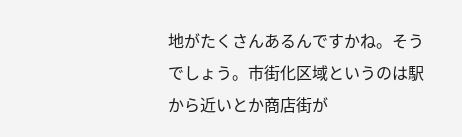地がたくさんあるんですかね。そうでしょう。市街化区域というのは駅から近いとか商店街が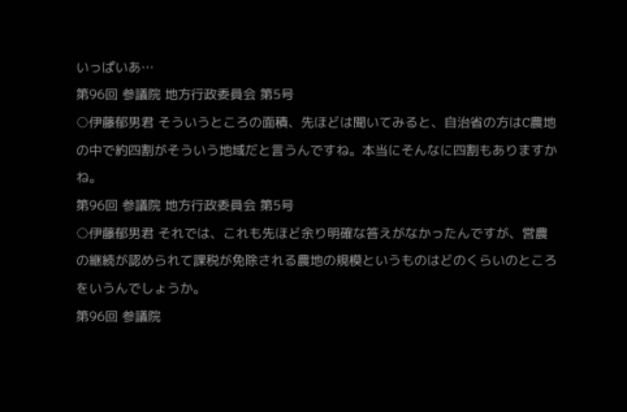いっぱいあ…
第96回 参議院 地方行政委員会 第5号
○伊藤郁男君 そういうところの面積、先ほどは聞いてみると、自治省の方はC農地の中で約四割がそういう地域だと言うんですね。本当にそんなに四割もありますかね。
第96回 参議院 地方行政委員会 第5号
○伊藤郁男君 それでは、これも先ほど余り明確な答えがなかったんですが、営農の継続が認められて課税が免除される農地の規模というものはどのくらいのところをいうんでしょうか。
第96回 参議院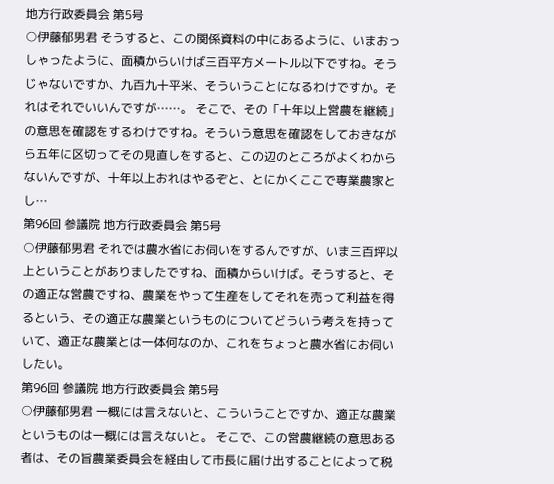地方行政委員会 第5号
○伊藤郁男君 そうすると、この関係資料の中にあるように、いまおっしゃったように、面積からいけば三百平方メートル以下ですね。そうじゃないですか、九百九十平米、そういうことになるわけですか。それはそれでいいんですが……。 そこで、その「十年以上営農を継続」の意思を確認をするわけですね。そういう意思を確認をしておきながら五年に区切ってその見直しをすると、この辺のところがよくわからないんですが、十年以上おれはやるぞと、とにかくここで専業農家とし…
第96回 参議院 地方行政委員会 第5号
○伊藤郁男君 それでは農水省にお伺いをするんですが、いま三百坪以上ということがありましたですね、面積からいけば。そうすると、その適正な営農ですね、農業をやって生産をしてそれを売って利益を得るという、その適正な農業というものについてどういう考えを持っていて、適正な農業とは一体何なのか、これをちょっと農水省にお伺いしたい。
第96回 参議院 地方行政委員会 第5号
○伊藤郁男君 一概には言えないと、こういうことですか、適正な農業というものは一概には言えないと。 そこで、この営農継続の意思ある者は、その旨農業委員会を経由して市長に届け出することによって税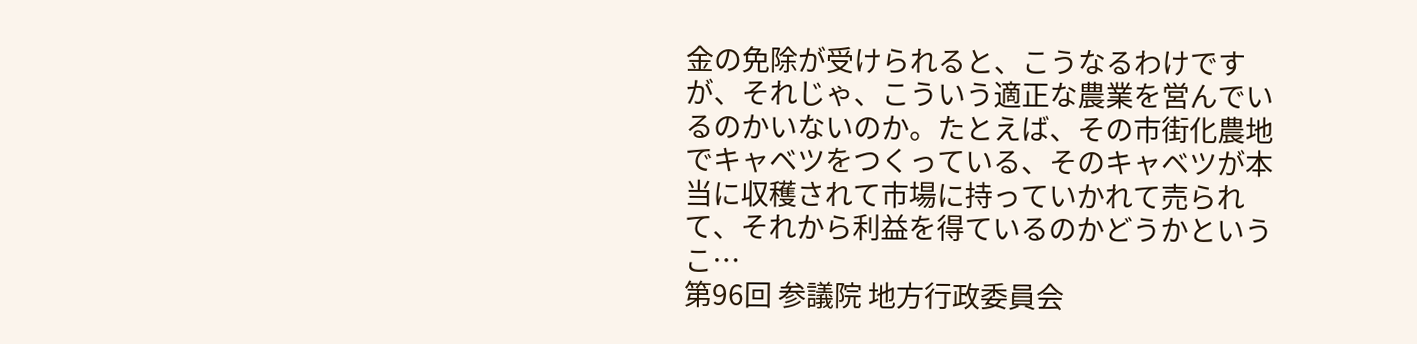金の免除が受けられると、こうなるわけですが、それじゃ、こういう適正な農業を営んでいるのかいないのか。たとえば、その市街化農地でキャベツをつくっている、そのキャベツが本当に収穫されて市場に持っていかれて売られて、それから利益を得ているのかどうかというこ…
第96回 参議院 地方行政委員会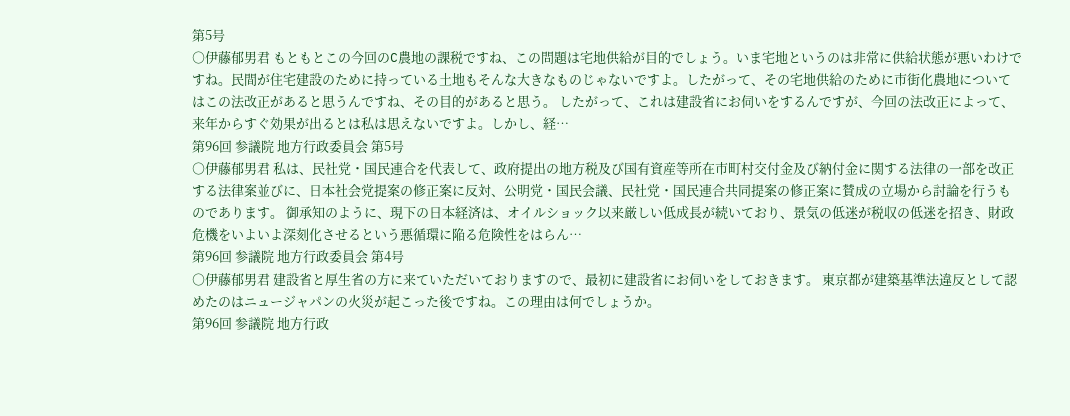第5号
○伊藤郁男君 もともとこの今回のC農地の課税ですね、この問題は宅地供給が目的でしょう。いま宅地というのは非常に供給状態が悪いわけですね。民間が住宅建設のために持っている土地もそんな大きなものじゃないですよ。したがって、その宅地供給のために市街化農地についてはこの法改正があると思うんですね、その目的があると思う。 したがって、これは建設省にお伺いをするんですが、今回の法改正によって、来年からすぐ効果が出るとは私は思えないですよ。しかし、経…
第96回 参議院 地方行政委員会 第5号
○伊藤郁男君 私は、民社党・国民連合を代表して、政府提出の地方税及び国有資産等所在市町村交付金及び納付金に関する法律の一部を改正する法律案並びに、日本社会党提案の修正案に反対、公明党・国民会議、民社党・国民連合共同提案の修正案に賛成の立場から討論を行うものであります。 御承知のように、現下の日本経済は、オイルショック以来厳しい低成長が続いており、景気の低迷が税収の低迷を招き、財政危機をいよいよ深刻化させるという悪循環に陥る危険性をはらん…
第96回 参議院 地方行政委員会 第4号
○伊藤郁男君 建設省と厚生省の方に来ていただいておりますので、最初に建設省にお伺いをしておきます。 東京都が建築基準法違反として認めたのはニュージャパンの火災が起こった後ですね。この理由は何でしょうか。
第96回 参議院 地方行政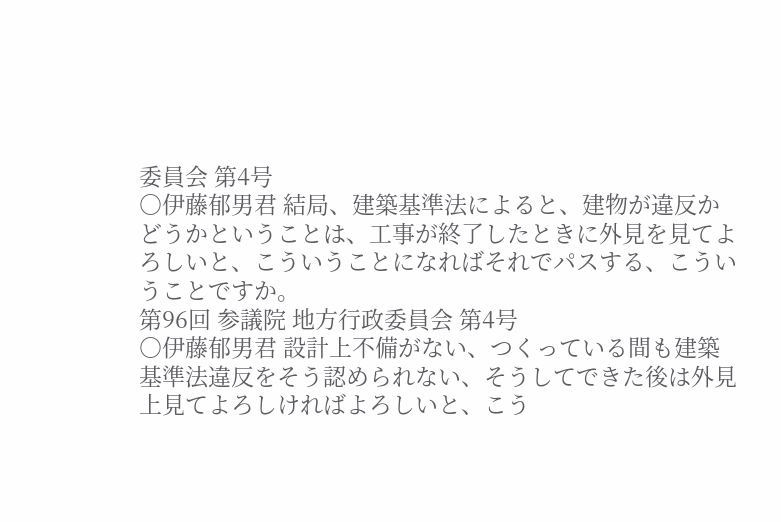委員会 第4号
○伊藤郁男君 結局、建築基準法によると、建物が違反かどうかということは、工事が終了したときに外見を見てよろしいと、こういうことになればそれでパスする、こういうことですか。
第96回 参議院 地方行政委員会 第4号
○伊藤郁男君 設計上不備がない、つくっている間も建築基準法違反をそう認められない、そうしてできた後は外見上見てよろしければよろしいと、こう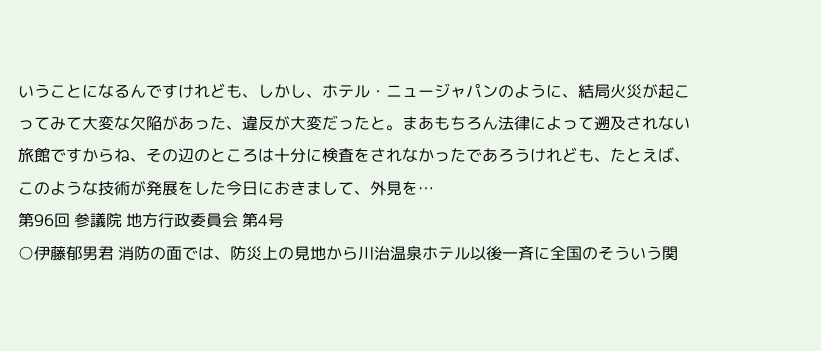いうことになるんですけれども、しかし、ホテル・ニュージャパンのように、結局火災が起こってみて大変な欠陥があった、違反が大変だったと。まあもちろん法律によって遡及されない旅館ですからね、その辺のところは十分に検査をされなかったであろうけれども、たとえば、このような技術が発展をした今日におきまして、外見を…
第96回 参議院 地方行政委員会 第4号
○伊藤郁男君 消防の面では、防災上の見地から川治温泉ホテル以後一斉に全国のそういう関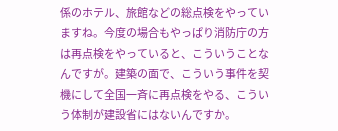係のホテル、旅館などの総点検をやっていますね。今度の場合もやっぱり消防庁の方は再点検をやっていると、こういうことなんですが。建築の面で、こういう事件を契機にして全国一斉に再点検をやる、こういう体制が建設省にはないんですか。